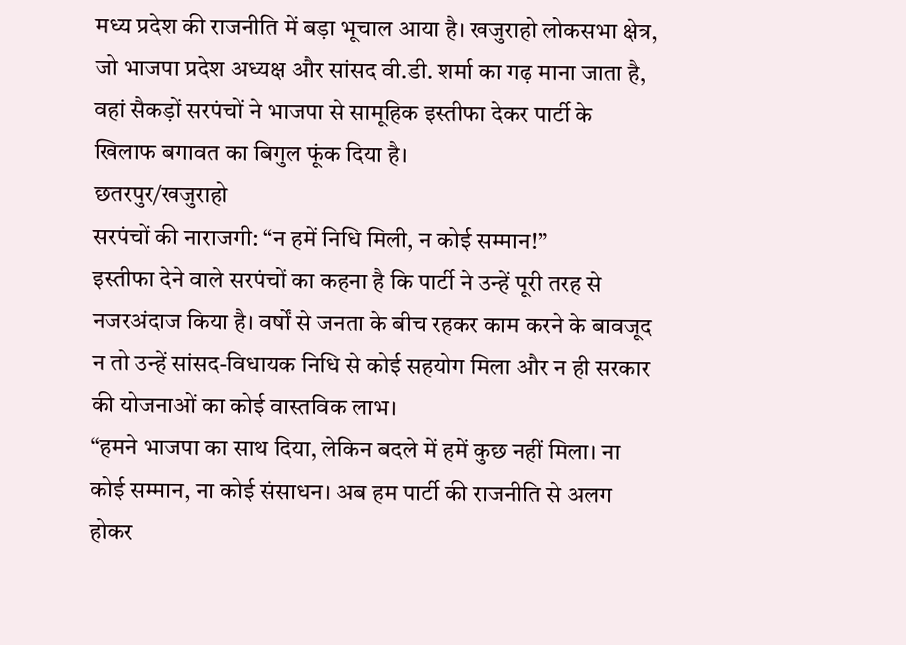मध्य प्रदेश की राजनीति में बड़ा भूचाल आया है। खजुराहो लोकसभा क्षेत्र, जो भाजपा प्रदेश अध्यक्ष और सांसद वी.डी. शर्मा का गढ़ माना जाता है, वहां सैकड़ों सरपंचों ने भाजपा से सामूहिक इस्तीफा देकर पार्टी के खिलाफ बगावत का बिगुल फूंक दिया है।
छतरपुर/खजुराहो
सरपंचों की नाराजगी: “न हमें निधि मिली, न कोई सम्मान!”
इस्तीफा देने वाले सरपंचों का कहना है कि पार्टी ने उन्हें पूरी तरह से नजरअंदाज किया है। वर्षों से जनता के बीच रहकर काम करने के बावजूद न तो उन्हें सांसद-विधायक निधि से कोई सहयोग मिला और न ही सरकार की योजनाओं का कोई वास्तविक लाभ।
“हमने भाजपा का साथ दिया, लेकिन बदले में हमें कुछ नहीं मिला। ना कोई सम्मान, ना कोई संसाधन। अब हम पार्टी की राजनीति से अलग होकर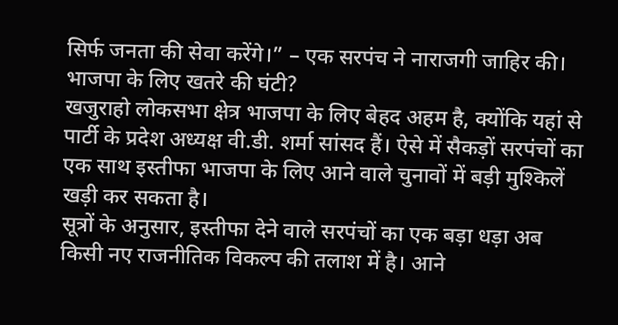सिर्फ जनता की सेवा करेंगे।” – एक सरपंच ने नाराजगी जाहिर की।
भाजपा के लिए खतरे की घंटी?
खजुराहो लोकसभा क्षेत्र भाजपा के लिए बेहद अहम है, क्योंकि यहां से पार्टी के प्रदेश अध्यक्ष वी.डी. शर्मा सांसद हैं। ऐसे में सैकड़ों सरपंचों का एक साथ इस्तीफा भाजपा के लिए आने वाले चुनावों में बड़ी मुश्किलें खड़ी कर सकता है।
सूत्रों के अनुसार, इस्तीफा देने वाले सरपंचों का एक बड़ा धड़ा अब किसी नए राजनीतिक विकल्प की तलाश में है। आने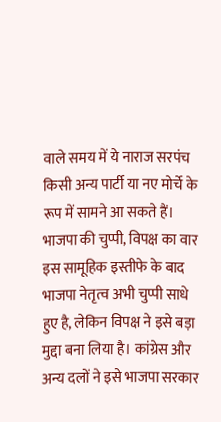वाले समय में ये नाराज सरपंच किसी अन्य पार्टी या नए मोर्चे के रूप में सामने आ सकते हैं।
भाजपा की चुप्पी, विपक्ष का वार
इस सामूहिक इस्तीफे के बाद भाजपा नेतृत्व अभी चुप्पी साधे हुए है, लेकिन विपक्ष ने इसे बड़ा मुद्दा बना लिया है। कांग्रेस और अन्य दलों ने इसे भाजपा सरकार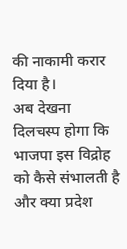की नाकामी करार दिया है।
अब देखना दिलचस्प होगा कि भाजपा इस विद्रोह को कैसे संभालती है और क्या प्रदेश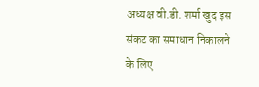अध्यक्ष वी.डी. शर्मा खुद इस संकट का समाधान निकालने के लिए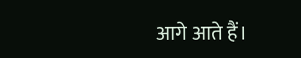आगे आते हैं।